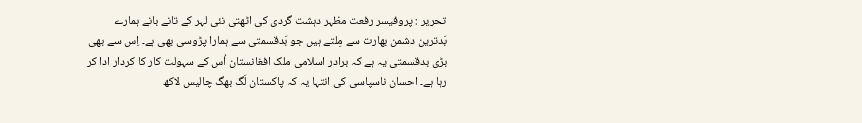تحریر : پروفیسر رفعت مظہر دہشت گردی کی اٹھتی نئی لہر کے تانے بانے ہمارے بَدترین دشمن بھارت سے مِلتے ہیں جو بَدقسمتی سے ہمارا پڑوسی بھی ہے۔ اِس سے بھی بڑی بدقسمتی یہ ہے کہ برادر اسلامی ملک افغانستان اُس کے سہولت کار کا کردار ادا کر رہا ہے۔ احسان ناسپاسی کی انتہا یہ کہ پاکستان لَگ بھگ چالیس لاکھ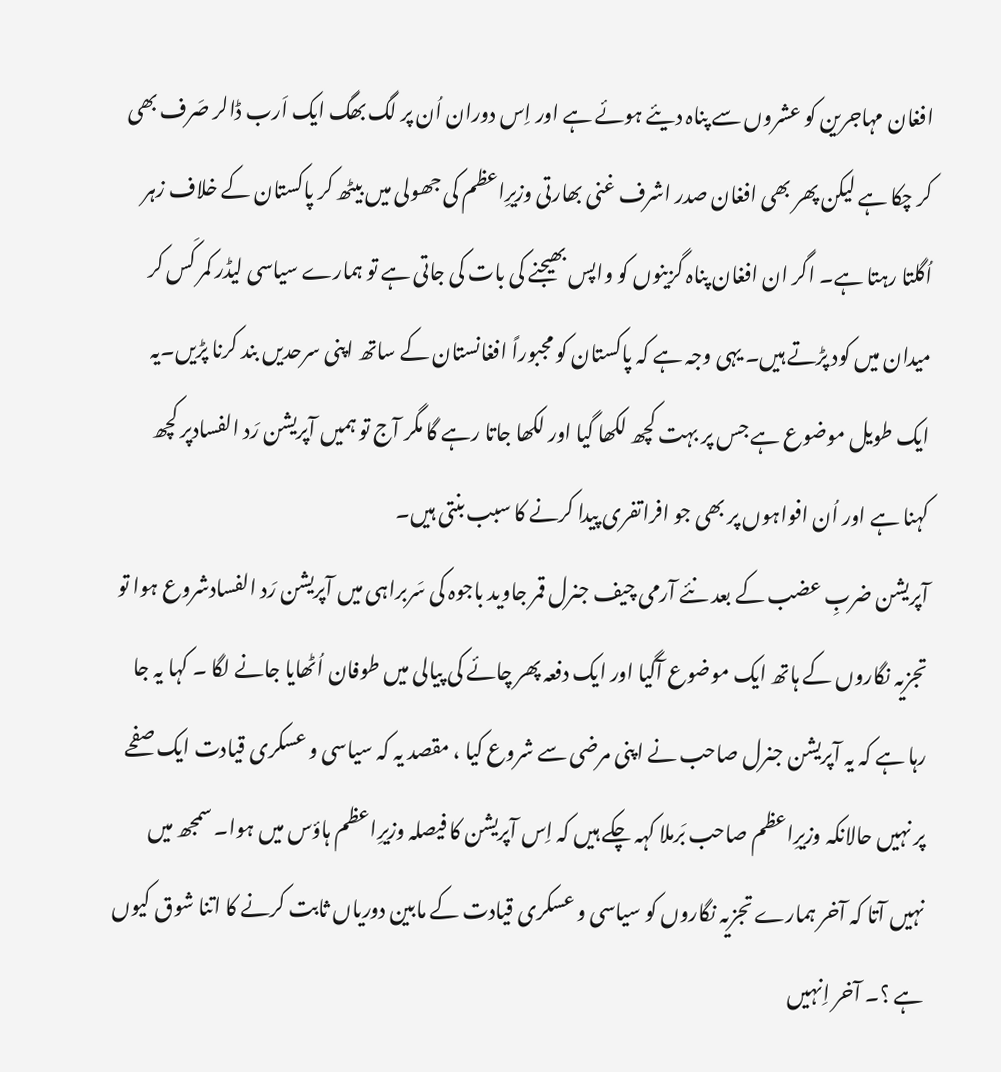افغان مہاجرین کو عشروں سے پناہ دیئے ہوئے ہے اور اِس دوران اُن پر لگ بھگ ایک اَرب ڈالر صَرف بھی کر چکا ہے لیکن پھر بھی افغان صدر اشرف غنی بھارتی وزیرِاعظم کی جھولی میں بیٹھ کر پاکستان کے خلاف زہر اُگلتا رہتا ہے۔ اگر ان افغان پناہ گزینوں کو واپس بھیجنے کی بات کی جاتی ہے تو ہمارے سیاسی لیڈر کمر کَس کر میدان میں کود پڑتے ہیں۔ یہی وجہ ہے کہ پاکستان کو مجبوراً افغانستان کے ساتھ اپنی سرحدیں بند کرنا پڑیں۔یہ ایک طویل موضوع ہے جس پر بہت کچھ لکھا گیا اور لکھا جاتا رہے گا مگر آج تو ہمیں آپریشن رَد الفسادپر کچھ کہنا ہے اور اُن افواہوں پر بھی جو افراتفری پیدا کرنے کا سبب بنتی ہیں۔
آپریشن ضربِ عضب کے بعد نئے آرمی چیف جنرل قمر جاوید باجوہ کی سَربراہی میں آپریشن رَد الفسادشروع ہوا تو تجزیہ نگاروں کے ہاتھ ایک موضوع آگیا اور ایک دفعہ پھر چائے کی پیالی میں طوفان اُٹھایا جانے لگا ۔ کہا یہ جا رہا ہے کہ یہ آپریشن جنرل صاحب نے اپنی مرضی سے شروع کیا ، مقصد یہ کہ سیاسی و عسکری قیادت ایک صفحے پر نہیں حالانکہ وزیرِاعظم صاحب بَرملا کہہ چکے ہیں کہ اِس آپریشن کا فیصلہ وزیرِاعظم ہاؤس میں ہوا۔ سمجھ میں نہیں آتا کہ آخر ہمارے تجزیہ نگاروں کو سیاسی و عسکری قیادت کے مابین دوریاں ثابت کرنے کا اتنا شوق کیوں ہے ؟۔ آخر اِنہیں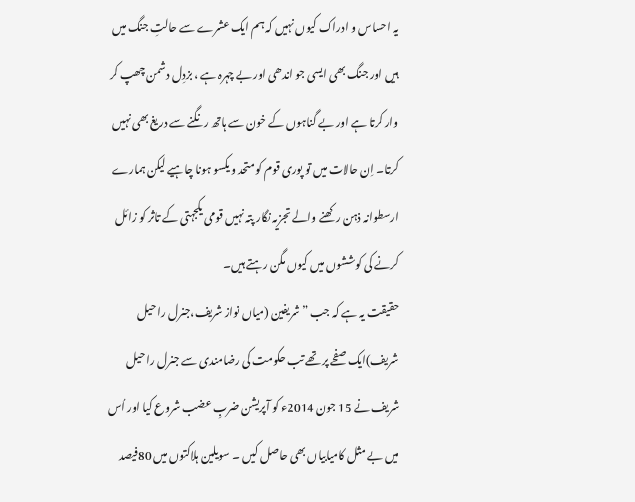یہ احساس و ادراک کیوں نہیں کہ ہم ایک عشرے سے حالتِ جنگ میں ہیں اور جنگ بھی ایسی جو اندھی اور بے چہرہ ہے ، بزدِل دشمن چھپ کر وار کرتا ہے اور بے گناہوں کے خون سے ہاتھ رنگنے سے دریغ بھی نہیں کرتا۔ اِن حالات میں تو پوری قوم کو متحد و یکسو ہونا چاہیے لیکن ہمارے ارسطوانہ ذہن رکھنے والے تجزیہ نگار پتہ نہیں قومی یکجہتی کے تاثر کو زائل کرنے کی کوششوں میں کیوں مگن رہتے ہیں۔
حقیقت یہ ہے کہ جب ”شریفین (میاں نواز شریف،جنرل راحیل شریف)ایک صفحے پر تھے تب حکومت کی رضامندی سے جنرل راحیل شریف نے 15 جون 2014ء کو آپریشن ضربِ عضب شروع کیا اور اُس میں بے مثل کامیابیاں بھی حاصل کیں ۔ سویلین ہلاکتوں میں 80فیصد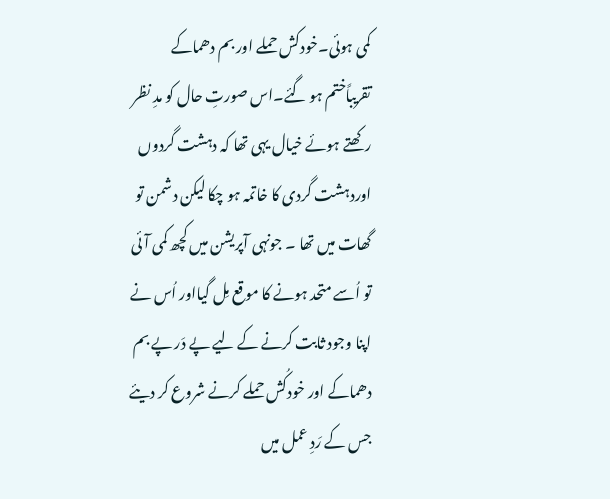کمی ہوئی۔خودکش حملے اور بم دھماکے تقریباًختم ہو گئے۔اس صورتِ حال کو مدِ نظر رکھتے ہوئے خیال یہی تھا کہ دہشت گردوں اوردہشت گردی کا خاتمہ ہو چکا لیکن دشمن تو گھات میں تھا ۔ جونہی آپریشن میں کچھ کمی آئی تو اُسے متحد ہونے کا موقع مِل گیااور اُس نے اپنا وجود ثابت کرنے کے لیے پے دَر پے بم دھماکے اور خودکُش حملے کرنے شروع کر دیئے جس کے رَدِ عمل میں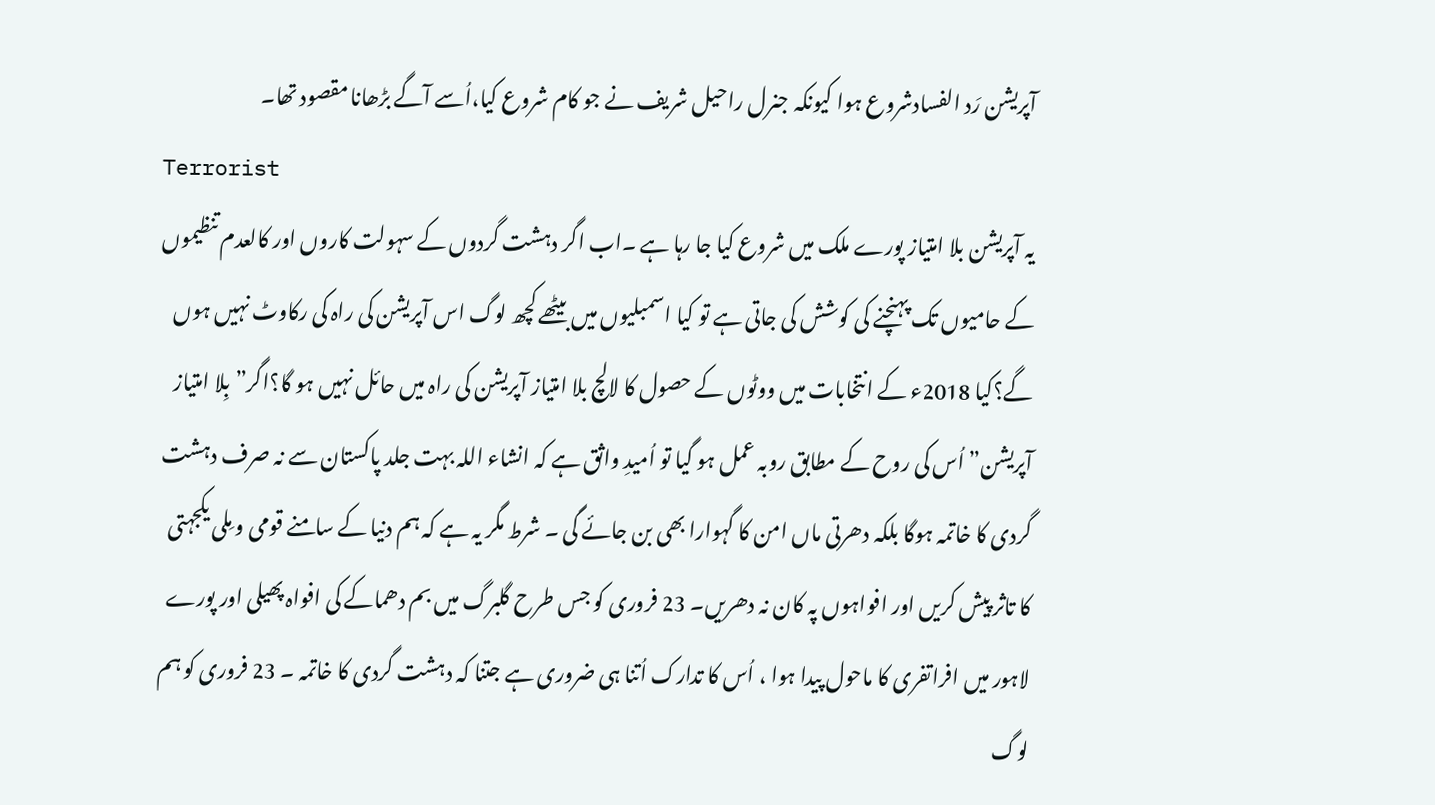آپریشن رَد الفسادشروع ہوا کیونکہ جنرل راحیل شریف نے جو کام شروع کیا،اُسے آگے بڑھانا مقصود تھا۔
Terrorist
یہ آپریشن بلا امتیاز پورے ملک میں شروع کیا جا رہا ہے ۔اب اگر دہشت گردوں کے سہولت کاروں اور کالعدم تنظیموں کے حامیوں تک پہنچنے کی کوشش کی جاتی ہے تو کیا اسمبلیوں میں بیٹھے کچھ لوگ اس آپریشن کی راہ کی رکاوٹ نہیں ہوں گے؟کیا 2018ء کے انتخابات میں ووٹوں کے حصول کا لالچ بلا امتیاز آپریشن کی راہ میں حائل نہیں ہو گا؟اگر”بِلا امتیاز آپریشن” اُس کی روح کے مطابق روبہ عمل ہو گیا تو اُمیدِ واثق ہے کہ انشاء اللہ بہت جلد پاکستان سے نہ صرف دہشت گردی کا خاتمہ ہوگا بلکہ دھرتی ماں امن کا گہوارا بھی بن جائے گی ۔ شرط مگر یہ ہے کہ ہم دنیا کے سامنے قومی و مِلی یکجہتی کا تاثر پیش کریں اور افواہوں پہ کان نہ دھریں۔ 23 فروری کو جس طرح گلبرگ میں بم دھماکے کی افواہ پھیلی اور پورے لاہور میں افراتفری کا ماحول پیدا ہوا ، اُس کا تدارک اُتنا ہی ضروری ہے جتنا کہ دہشت گردی کا خاتمہ ۔ 23 فروری کو ہم لوگ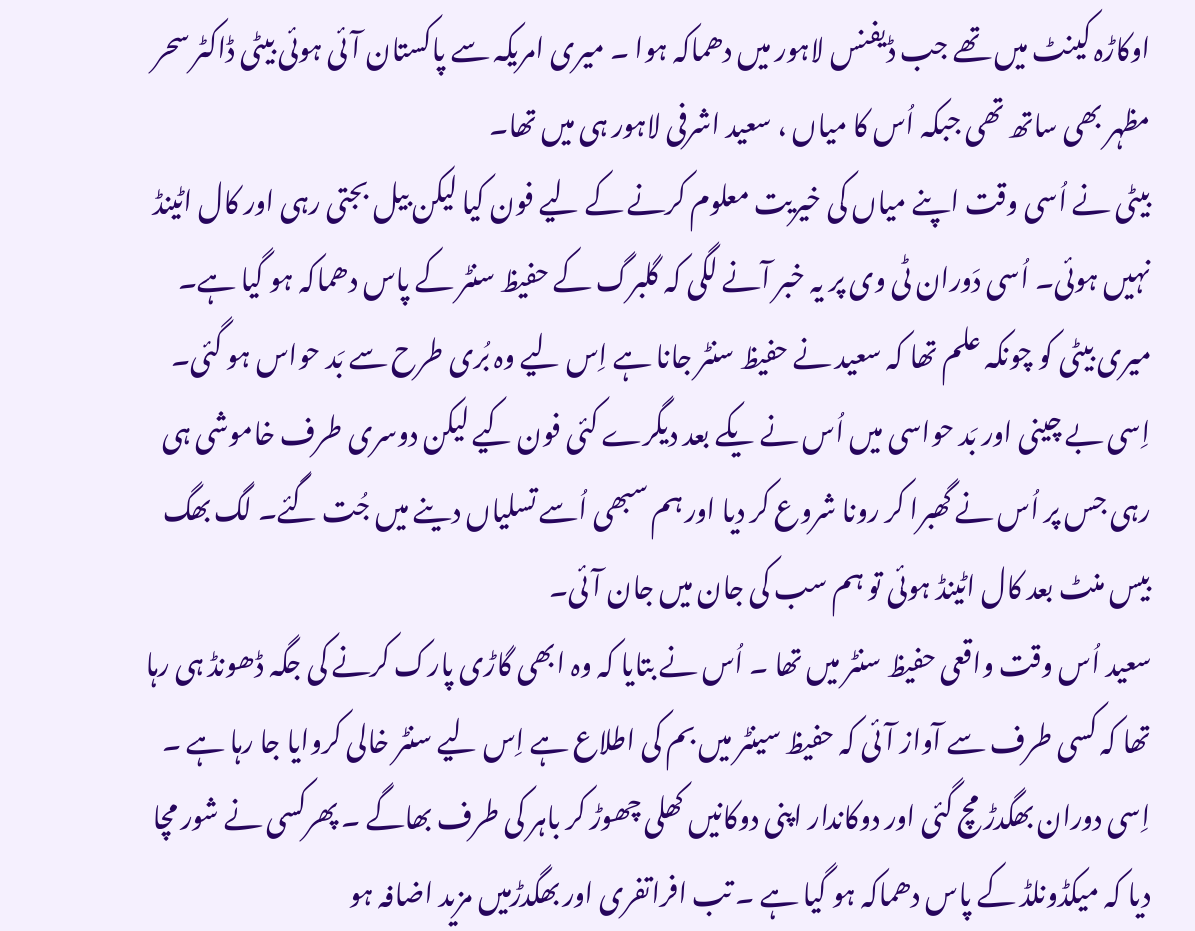اوکاڑہ کینٹ میں تھے جب ڈیفنس لاہور میں دھماکہ ہوا ۔ میری امریکہ سے پاکستان آئی ہوئی بیٹی ڈاکٹر سحر مظہر بھی ساتھ تھی جبکہ اُس کا میاں ، سعید اشرفی لاہور ہی میں تھا۔
بیٹی نے اُسی وقت اپنے میاں کی خیریت معلوم کرنے کے لیے فون کیا لیکن بیل بجتی رہی اور کال اٹینڈ نہیں ہوئی۔ اُسی دَوران ٹی وی پر یہ خبر آنے لگی کہ گلبرگ کے حفیظ سنٹر کے پاس دھماکہ ہو گیا ہے۔ میری بیٹی کو چونکہ علم تھا کہ سعید نے حفیظ سنٹر جانا ہے اِس لیے وہ بُری طرح سے بَد حواس ہو گئی۔ اِسی بے چینی اور بَد حواسی میں اُس نے یکے بعد دیگرے کئی فون کیے لیکن دوسری طرف خاموشی ہی رہی جس پر اُس نے گھبرا کر رونا شروع کر دیا اور ہم سبھی اُسے تسلیاں دینے میں جُت گئے۔ لگ بھگ بیس منٹ بعد کال اٹینڈ ہوئی تو ہم سب کی جان میں جان آئی۔
سعید اُس وقت واقعی حفیظ سنٹر میں تھا ۔ اُس نے بتایا کہ وہ ابھی گاڑی پارک کرنے کی جگہ ڈھونڈ ہی رہا تھا کہ کسی طرف سے آواز آئی کہ حفیظ سینٹر میں بم کی اطلاع ہے اِس لیے سنٹر خالی کروایا جا رہا ہے ۔ اِسی دوران بھگدڑ مچ گئی اور دوکاندار اپنی دوکانیں کھلی چھوڑ کر باہر کی طرف بھاگے ۔ پھرکسی نے شور مچا دیا کہ میکڈونلڈ کے پاس دھماکہ ہو گیا ہے ۔ تب افراتفری اور بھگدڑمیں مزید اضافہ ہو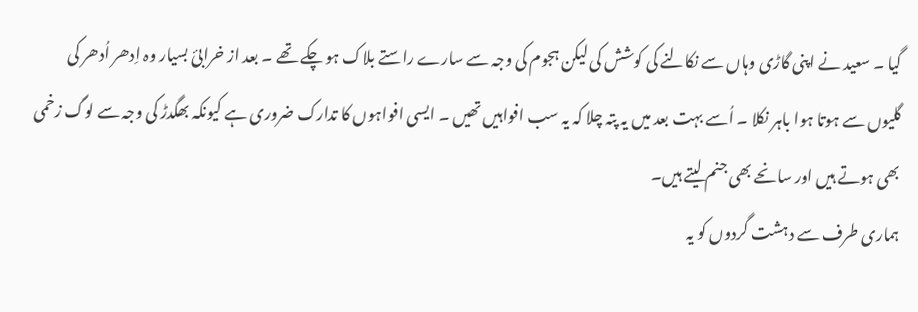گیا ۔ سعید نے اپنی گاڑی وہاں سے نکالنے کی کوشش کی لیکن ہجوم کی وجہ سے سارے راستے بلاک ہو چکے تھے ۔ بعد از خرابیٔ بسیار وہ اِدھر اُدھر کی گلیوں سے ہوتا ہوا باہر نکلا ۔ اُسے بہت بعد میں یہ پتہ چلا کہ یہ سب افواہیں تھیں ۔ ایسی افواہوں کا تدارک ضروری ہے کیونکہ بھگدڑ کی وجہ سے لوگ زخمی بھی ہوتے ہیں اور سانحے بھی جنم لیتے ہیں۔
ہماری طرف سے دہشت گردوں کو یہ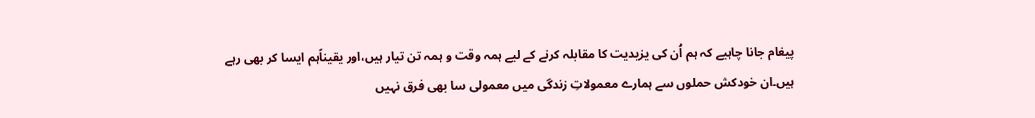پیغام جانا چاہیے کہ ہم اُن کی یزیدیت کا مقابلہ کرنے کے لیے ہمہ وقت و ہمہ تن تیار ہیں،اور یقیناًہم ایسا کر بھی رہے ہیں۔ان خودکش حملوں سے ہمارے معمولاتِ زندگی میں معمولی سا بھی فرق نہیں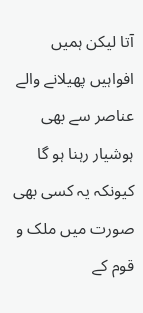آتا لیکن ہمیں افواہیں پھیلانے والے عناصر سے بھی ہوشیار رہنا ہو گا کیونکہ یہ کسی بھی صورت میں ملک و قوم کے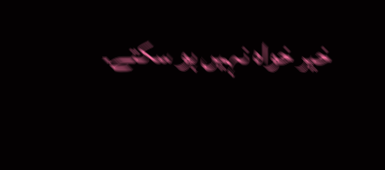خیر خواہ نہیں ہو سکتے۔